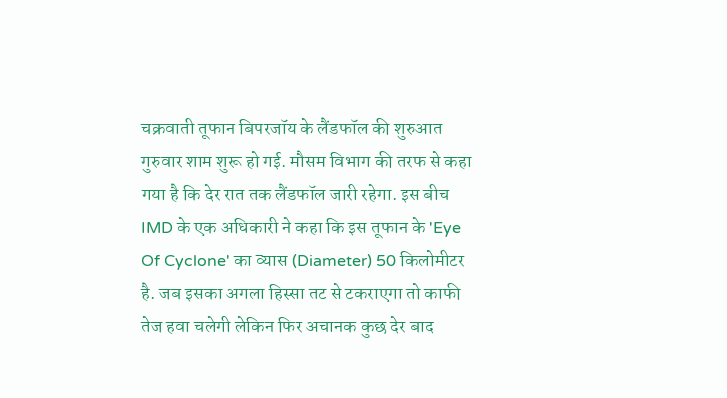चक्रवाती तूफान बिपरजॉय के लैंडफॉल की शुरुआत गुरुवार शाम शुरू हो गई. मौसम विभाग की तरफ से कहा गया है कि देर रात तक लैंडफॉल जारी रहेगा. इस बीच IMD के एक अधिकारी ने कहा कि इस तूफान के 'Eye Of Cyclone' का व्यास (Diameter) 50 किलोमीटर है. जब इसका अगला हिस्सा तट से टकराएगा तो काफी तेज हवा चलेगी लेकिन फिर अचानक कुछ देर बाद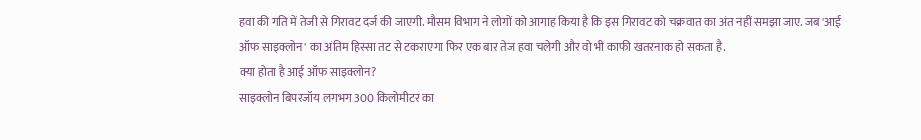हवा की गति में तेजी से गिरावट दर्ज की जाएगी. मौसम विभाग ने लोगों को आगाह किया है कि इस गिरावट को चक्रवात का अंत नहीं समझा जाए. जब 'आई ऑफ साइक्लोन' का अंतिम हिस्सा तट से टकराएगा फिर एक बार तेज हवा चलेगी और वो भी काफी खतरनाक हो सकता है.
क्या होता है आई ऑफ साइक्लोन?
साइक्लोन बिपरजॉय लगभग 300 किलोमीटर का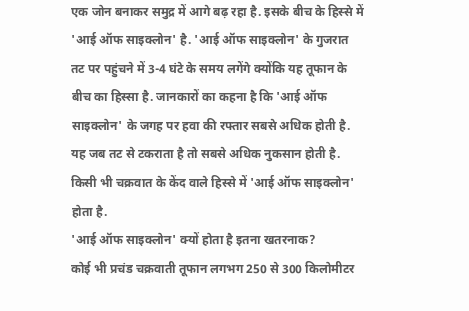एक जोन बनाकर समुद्र में आगे बढ़ रहा है. इसके बीच के हिस्से में 'आई ऑफ साइक्लोन' है. 'आई ऑफ साइक्लोन' के गुजरात तट पर पहुंचने में 3-4 घंटे के समय लगेंगे क्योंकि यह तूफान के बीच का हिस्सा है. जानकारों का कहना है कि 'आई ऑफ साइक्लोन' के जगह पर हवा की रफ्तार सबसे अधिक होती है. यह जब तट से टकराता है तो सबसे अधिक नुकसान होती है. किसी भी चक्रवात के केंद वाले हिस्से में 'आई ऑफ साइक्लोन' होता है.
'आई ऑफ साइक्लोन' क्यों होता है इतना खतरनाक?
कोई भी प्रचंड चक्रवाती तूफान लगभग 250 से 300 किलोमीटर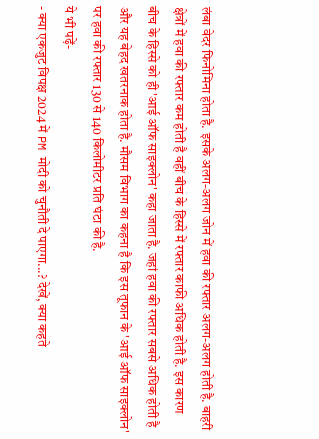लंबा वेदर फिनोमिना होता है. इसके अलग-अलग जोन में हवा की रफ्तार अलग-अलग होती है. बाहरी क्षेत्रों में हवा की रफ्तार कम होती है वहीं बीच के हिस्से में रफ्तार काफी अधिक होती है. इस कारण बीच के हिस्से को ही 'आई ऑफ साइक्लोन' कहा जाता है. जहां हवा की रफ्तार सबसे अधिक होती है और यह बेहद खतरनाक होता है. मौसम विभाग का कहना है कि इस तूफान के 'आई ऑफ साइक्लोन' पर हवा की रफ्तार 130 से 140 किलोमीटर प्रति घंटा की है.
ये भी पढ़ें-
- क्या एकजुट विपक्ष 2024 में PM मोदी को चुनौती दे पाएगा...? देखें, क्या कहते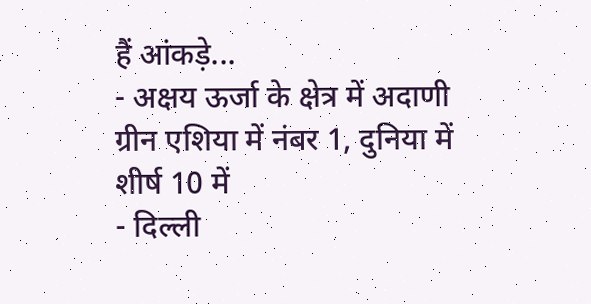हैं आंकड़े...
- अक्षय ऊर्जा के क्षेत्र में अदाणी ग्रीन एशिया में नंबर 1, दुनिया में शीर्ष 10 में
- दिल्ली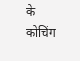के कोचिंग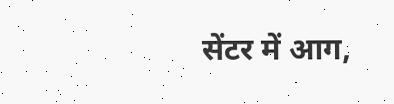सेंटर में आग,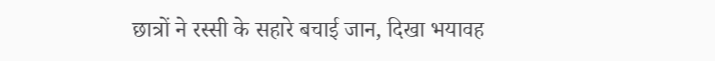छात्रों ने रस्सी के सहारे बचाई जान, दिखा भयावह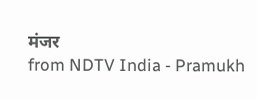मंजर
from NDTV India - Pramukh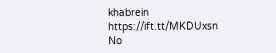khabrein https://ift.tt/MKDUxsn
No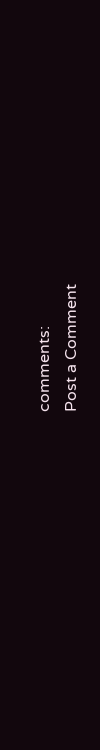comments:
Post a Comment